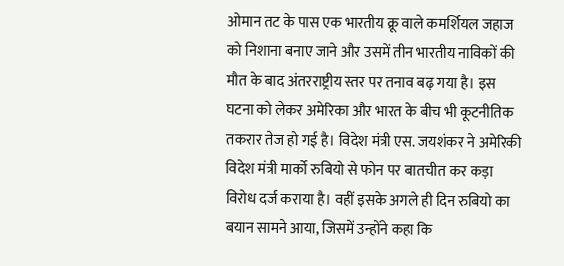ओमान तट के पास एक भारतीय क्रू वाले कमर्शियल जहाज को निशाना बनाए जाने और उसमें तीन भारतीय नाविकों की मौत के बाद अंतरराष्ट्रीय स्तर पर तनाव बढ़ गया है। इस घटना को लेकर अमेरिका और भारत के बीच भी कूटनीतिक तकरार तेज हो गई है। विदेश मंत्री एस. जयशंकर ने अमेरिकी विदेश मंत्री मार्को रुबियो से फोन पर बातचीत कर कड़ा विरोध दर्ज कराया है। वहीं इसके अगले ही दिन रुबियो का बयान सामने आया, जिसमें उन्होंने कहा कि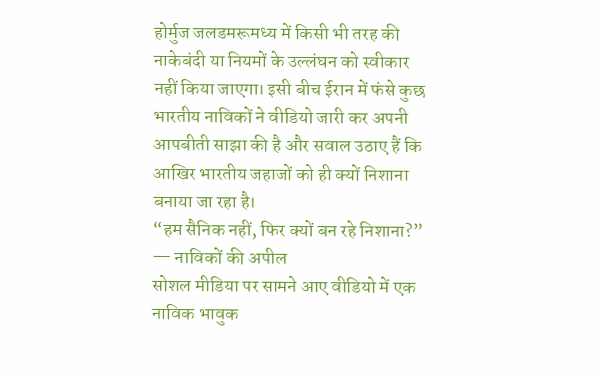होर्मुज जलडमरूमध्य में किसी भी तरह की नाकेबंदी या नियमों के उल्लंघन को स्वीकार नहीं किया जाएगा। इसी बीच ईरान में फंसे कुछ भारतीय नाविकों ने वीडियो जारी कर अपनी आपबीती साझा की है और सवाल उठाए हैं कि आखिर भारतीय जहाजों को ही क्यों निशाना बनाया जा रहा है।
“हम सैनिक नहीं, फिर क्यों बन रहे निशाना?” — नाविकों की अपील
सोशल मीडिया पर सामने आए वीडियो में एक नाविक भावुक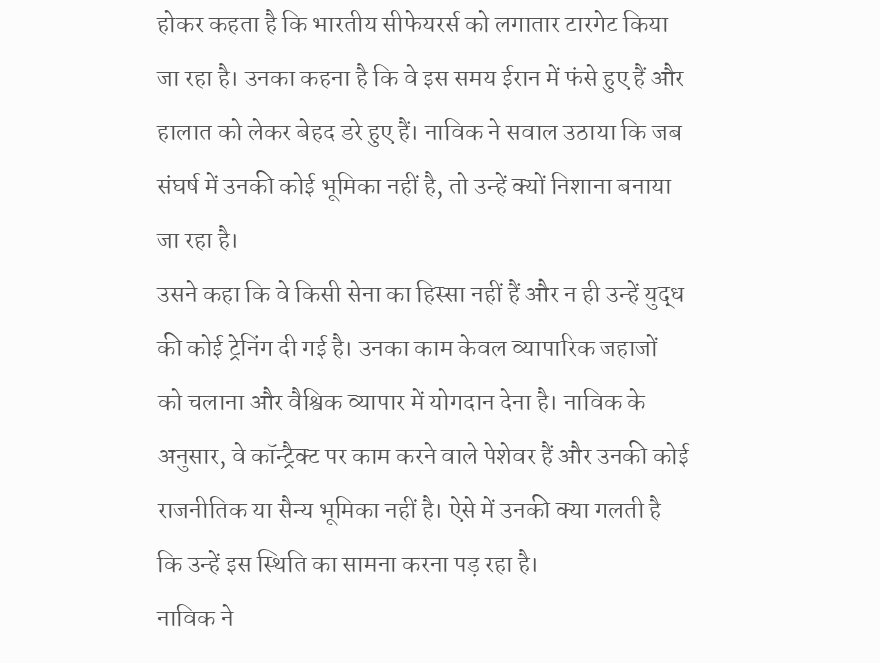होकर कहता है कि भारतीय सीफेयरर्स को लगातार टारगेट किया जा रहा है। उनका कहना है कि वे इस समय ईरान में फंसे हुए हैं और हालात को लेकर बेहद डरे हुए हैं। नाविक ने सवाल उठाया कि जब संघर्ष में उनकी कोई भूमिका नहीं है, तो उन्हें क्यों निशाना बनाया जा रहा है।
उसने कहा कि वे किसी सेना का हिस्सा नहीं हैं और न ही उन्हें युद्ध की कोई ट्रेनिंग दी गई है। उनका काम केवल व्यापारिक जहाजों को चलाना और वैश्विक व्यापार में योगदान देना है। नाविक के अनुसार, वे कॉन्ट्रैक्ट पर काम करने वाले पेशेवर हैं और उनकी कोई राजनीतिक या सैन्य भूमिका नहीं है। ऐसे में उनकी क्या गलती है कि उन्हें इस स्थिति का सामना करना पड़ रहा है।
नाविक ने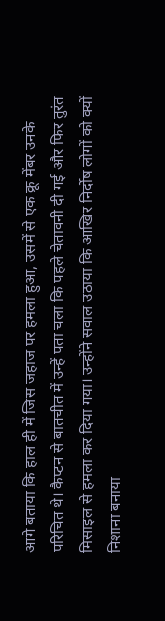आगे बताया कि हाल ही में जिस जहाज पर हमला हुआ, उसमें से एक क्रू मेंबर उनके परिचित थे। कैप्टन से बातचीत में उन्हें पता चला कि पहले चेतावनी दी गई और फिर तुरंत मिसाइल से हमला कर दिया गया। उन्होंने सवाल उठाया कि आखिर निर्दोष लोगों को क्यों निशाना बनाया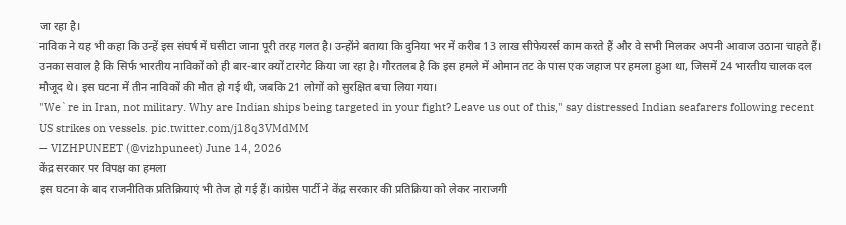जा रहा है।
नाविक ने यह भी कहा कि उन्हें इस संघर्ष में घसीटा जाना पूरी तरह गलत है। उन्होंने बताया कि दुनिया भर में करीब 13 लाख सीफेयरर्स काम करते हैं और वे सभी मिलकर अपनी आवाज उठाना चाहते हैं। उनका सवाल है कि सिर्फ भारतीय नाविकों को ही बार-बार क्यों टारगेट किया जा रहा है। गौरतलब है कि इस हमले में ओमान तट के पास एक जहाज पर हमला हुआ था, जिसमें 24 भारतीय चालक दल मौजूद थे। इस घटना में तीन नाविकों की मौत हो गई थी, जबकि 21 लोगों को सुरक्षित बचा लिया गया।
"We`re in Iran, not military. Why are Indian ships being targeted in your fight? Leave us out of this," say distressed Indian seafarers following recent US strikes on vessels. pic.twitter.com/j18q3VMdMM
— VIZHPUNEET (@vizhpuneet) June 14, 2026
केंद्र सरकार पर विपक्ष का हमला
इस घटना के बाद राजनीतिक प्रतिक्रियाएं भी तेज हो गई हैं। कांग्रेस पार्टी ने केंद्र सरकार की प्रतिक्रिया को लेकर नाराजगी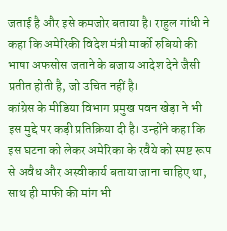जताई है और इसे कमजोर बताया है। राहुल गांधी ने कहा कि अमेरिकी विदेश मंत्री मार्को रुबियो की भाषा अफसोस जताने के बजाय आदेश देने जैसी प्रतीत होती है, जो उचित नहीं है।
कांग्रेस के मीडिया विभाग प्रमुख पवन खेड़ा ने भी इस मुद्दे पर कड़ी प्रतिक्रिया दी है। उन्होंने कहा कि इस घटना को लेकर अमेरिका के रवैये को स्पष्ट रूप से अवैध और अस्वीकार्य बताया जाना चाहिए था, साथ ही माफी की मांग भी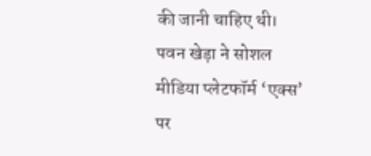की जानी चाहिए थी।
पवन खेड़ा ने सोशल मीडिया प्लेटफॉर्म ‘एक्स’ पर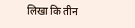लिखा कि तीन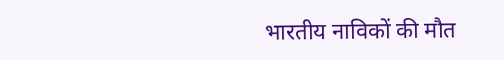भारतीय नाविकों की मौत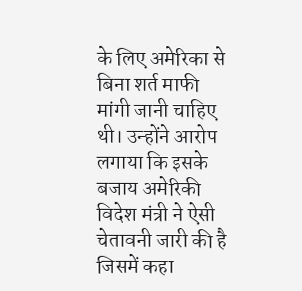के लिए अमेरिका से बिना शर्त माफी मांगी जानी चाहिए थी। उन्होंने आरोप लगाया कि इसके बजाय अमेरिकी विदेश मंत्री ने ऐसी चेतावनी जारी की है जिसमें कहा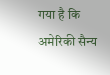गया है कि अमेरिकी सैन्य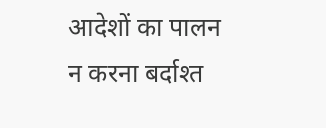आदेशों का पालन न करना बर्दाश्त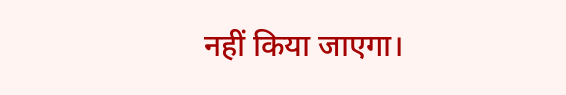नहीं किया जाएगा।